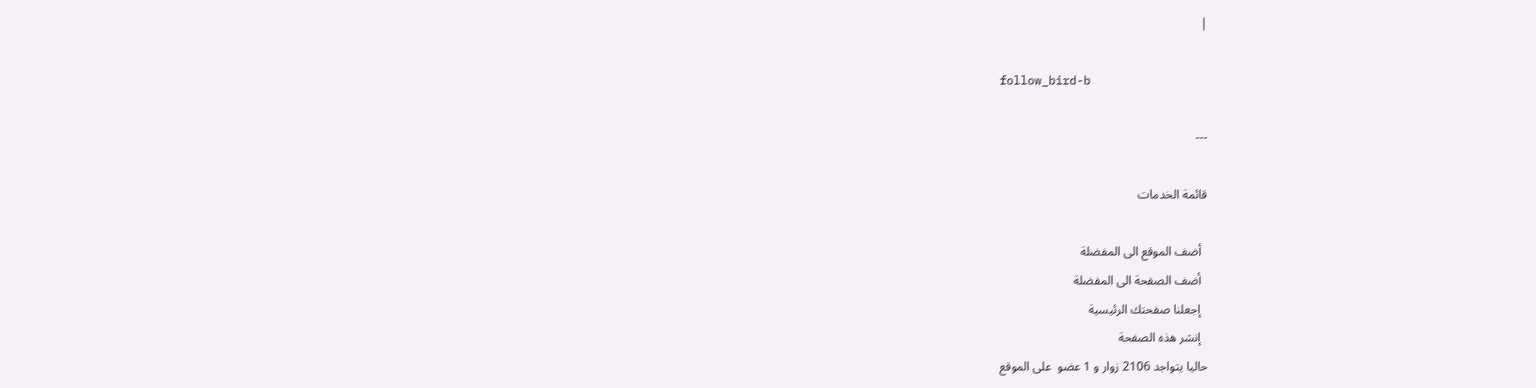|

follow_bird-b

---

قائمة الخدمات

  أضف الموقع الى المفضلة
  أضف الصفحة الى المفضلة
  إجعلنا صفحتك الرئيسية
  إنشر هذه الصفحة
حاليا يتواجد 2106 زوار و 1 عضو  على الموقع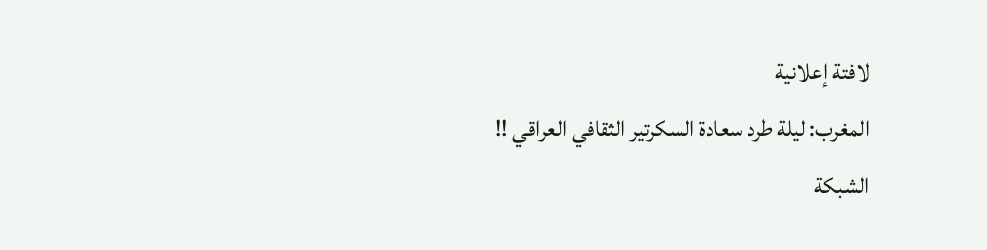لافتة إعلانية
المغرب: ليلة طرد سعادة السكرتير الثقافي العراقي !!
الشبكة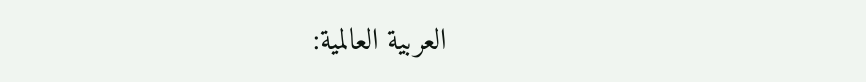العربية العالمية: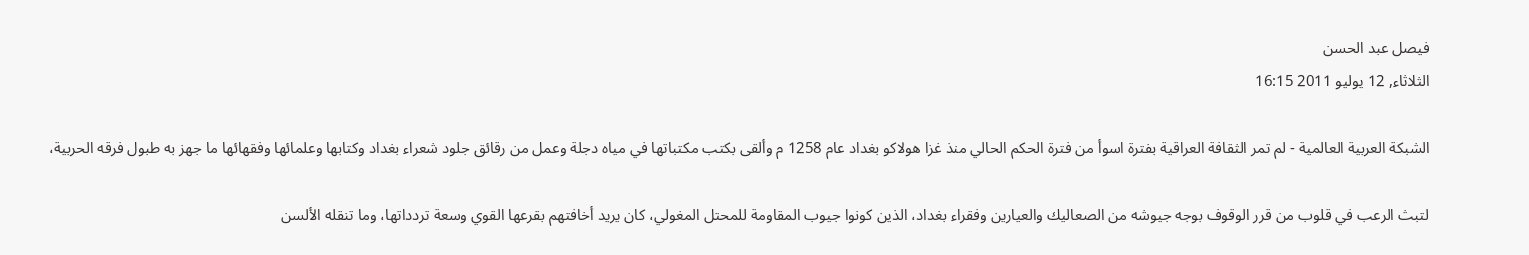فيصل عبد الحسن
الثلاثاء, 12 يوليو 2011 16:15

الشبكة العربية العالمية - لم تمر الثقافة العراقية بفترة اسوأ من فترة الحكم الحالي منذ غزا هولاكو بغداد عام 1258 م وألقى بكتب مكتباتها في مياه دجلة وعمل من رقائق جلود شعراء بغداد وكتابها وعلمائها وفقهائها ما جهز به طبول فرقه الحربية،

لتبث الرعب في قلوب من قرر الوقوف بوجه جيوشه من الصعاليك والعيارين وفقراء بغداد، الذين كونوا جيوب المقاومة للمحتل المغولي، كان يريد أخافتهم بقرعها القوي وسعة تردداتها، وما تنقله الألسن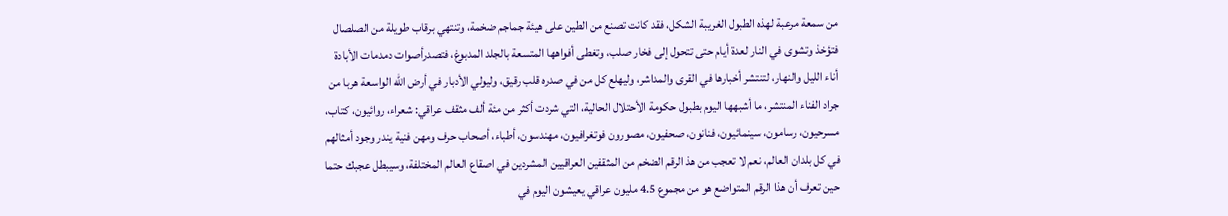من سمعة مرعبة لهذه الطبول الغريبة الشكل، فقد كانت تصنع من الطين على هيئة جماجم ضخمة، وتنتهي برقاب طويلة من الصلصال فتؤخذ وتشوى في النار لعدة أيام حتى تتحول إلى فخار صلب، وتغطى أفواهها المتسعة بالجلد المدبوغ، فتصدرأصوات دمدمات الأبادة أناء الليل والنهار، لتنتشر أخبارها في القرى والمداشر، وليهلع كل من في صدره قلب رقيق، وليولي الأدبار في أرض الله الواسعة هربا من جراد الفناء المنتشر، ما أشبهها اليوم بطبول حكومة الأحتلال الحالية، التي شردت أكثر من مئة ألف مثقف عراقي: شعراء، روائيون، كتاب، مسرحيون، رسامون، سينمائيون، فنانون، صحفيون، مصورون فوتغرافيون، مهندسون، أطباء، أصحاب حرف ومهن فنية يندر وجود أمثالهم في كل بلدان العالم، نعم لا تعجب من هذ الرقم الضخم من المثقفين العراقيين المشردين في اصقاع العالم المختلفة، وسيبطل عجبك حتما حين تعرف أن هذا الرقم المتواضع هو من مجموع 4.5 مليون عراقي يعيشون اليوم في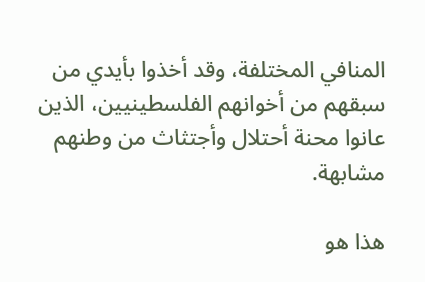المنافي المختلفة، وقد أخذوا بأيدي من سبقهم من أخوانهم الفلسطينيين، الذين عانوا محنة أحتلال وأجتثاث من وطنهم مشابهة.

هذا هو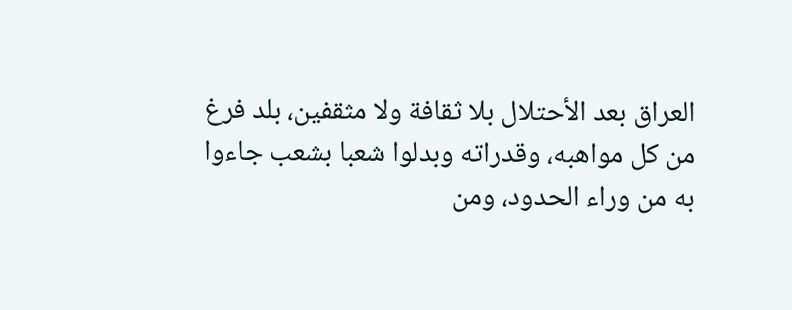العراق بعد الأحتلال بلا ثقافة ولا مثقفين، بلد فرغ من كل مواهبه، وقدراته وبدلوا شعبا بشعب جاءوا به من وراء الحدود، ومن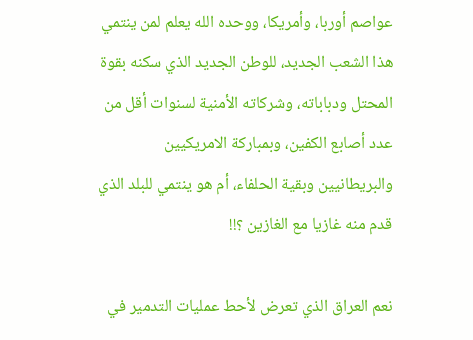عواصم أوربا، وأمريكا، ووحده الله يعلم لمن ينتمي هذا الشعب الجديد، للوطن الجديد الذي سكنه بقوة المحتل ودباباته، وشركاته الأمنية لسنوات أقل من عدد أصابع الكفين، وبمباركة الامريكيين والبريطانيين وبقية الحلفاء، أم هو ينتمي للبلد الذي قدم منه غازيا مع الغازين ؟!!

نعم العراق الذي تعرض لأحط عمليات التدمير في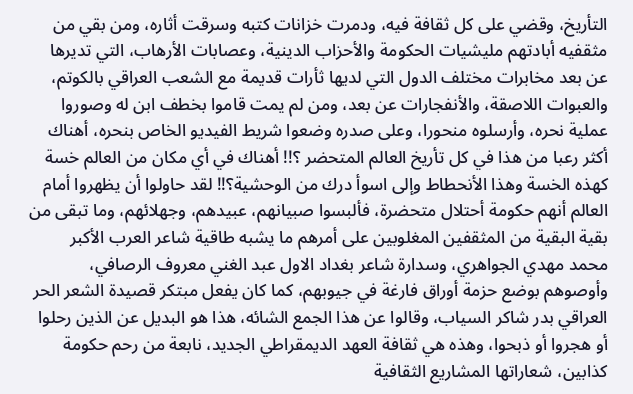التأريخ، وقضي على كل ثقافة فيه، ودمرت خزانات كتبه وسرقت أثاره، ومن بقي من مثقفيه أبادتهم مليشيات الحكومة والأحزاب الدينية، وعصابات الأرهاب، التي تديرها عن بعد مخابرات مختلف الدول التي لديها ثأرات قديمة مع الشعب العراقي بالكوتم، والعبوات اللاصقة، والأنفجارات عن بعد، ومن لم يمت قاموا بخطف ابن له وصوروا عملية نحره، وأرسلوه منحورا، وعلى صدره وضعوا شريط الفيديو الخاص بنحره، أهناك أكثر رعبا من هذا في كل تأريخ العالم المتحضر ؟!! أهناك في أي مكان من العالم خسة كهذه الخسة وهذا الأنحطاط وإلى اسوأ درك من الوحشية؟!! لقد حاولوا أن يظهروا أمام العالم أنهم حكومة أحتلال متحضرة، فألبسوا صبيانهم، عبيدهم، وجهلائهم، وما تبقى من بقية البقية من المثقفين المغلوبين على أمرهم ما يشبه طاقية شاعر العرب الأكبر محمد مهدي الجواهري، وسدارة شاعر بغداد الاول عبد الغني معروف الرصافي، وأوصوهم بوضع حزمة أوراق فارغة في جيوبهم، كما كان يفعل مبتكر قصيدة الشعر الحر العراقي بدر شاكر السياب، وقالوا عن هذا الجمع الشائه، هذا هو البديل عن الذين رحلوا أو هجروا أو ذبحوا، وهذه هي ثقافة العهد الديمقراطي الجديد، نابعة من رحم حكومة كذابين، شعاراتها المشاريع الثقافية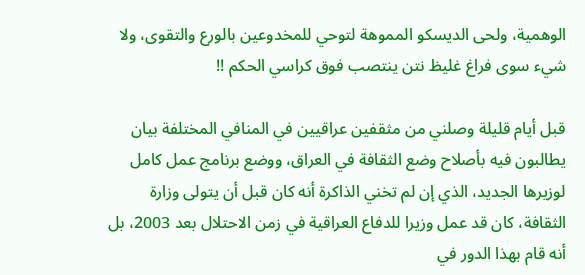الوهمية، ولحى الديسكو المموهة لتوحي للمخدوعين بالورع والتقوى، ولا شيء سوى فراغ غليظ نتن ينتصب فوق كراسي الحكم !!

قبل أيام قليلة وصلني من مثقفين عراقيين في المنافي المختلفة بيان يطالبون فيه بأصلاح وضع الثقافة في العراق، ووضع برنامج عمل كامل لوزيرها الجديد، الذي إن لم تخني الذاكرة أنه كان قبل أن يتولى وزارة الثقافة، كان قد عمل وزيرا للدفاع العراقية في زمن الاحتلال بعد 2003، بل أنه قام بهذا الدور في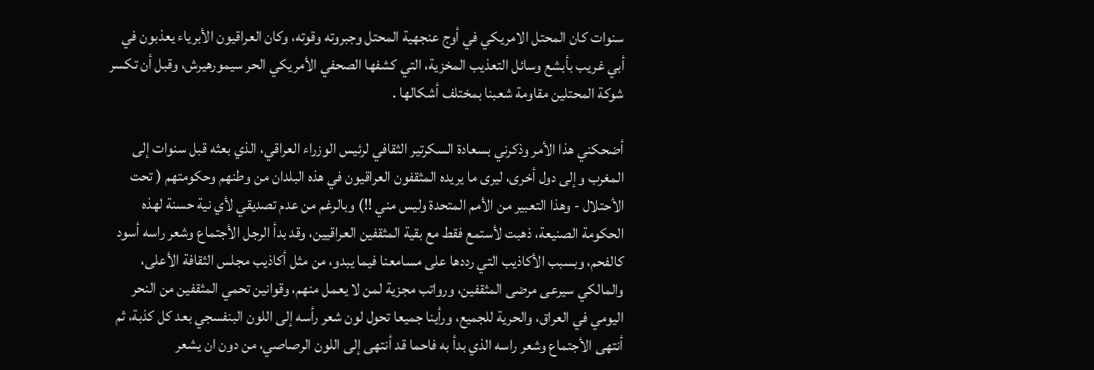سنوات كان المحتل الامريكي في أوج عنجهية المحتل وجبروته وقوته، وكان العراقيون الأبرياء يعذبون في أبي غريب بأبشع وسائل التعذيب المخزية، التي كشفها الصحفي الأمريكي الحر سيمورهيرش، وقبل أن تكسر شوكة المحتلين مقاومة شعبنا بمختلف أشكالها .

أضحكني هذا الأمر وذكرني بسعادة السكرتير الثقافي لرئيس الوزراء العراقي، الذي بعثه قبل سنوات إلى المغرب وإلى دول أخرى، ليرى ما يريده المثقفون العراقيون في هذه البلدان من وطنهم وحكومتهم ( تحت الأحتلال - وهذا التعبير من الأمم المتحدة وليس مني !!) وبالرغم من عدم تصديقي لأي نية حسنة لهذه الحكومة الصنيعة، ذهبت لأستمع فقط مع بقية المثقفين العراقيين، وقد بدأ الرجل الأجتماع وشعر راسه أسود كالفحم، وبسبب الأكاذيب التي رددها على مسامعنا فيما يبدو، من مثل أكاذيب مجلس الثقافة الأعلى، والمالكي سيرعى مرضى المثقفين، ورواتب مجزية لمن لا يعمل منهم، وقوانين تحمي المثقفين من النحر اليومي في العراق، والحرية للجميع، ورأينا جميعا تحول لون شعر رأسه إلى اللون البنفسجي بعد كل كذبة، ثم أنتهى الأجتماع وشعر راسه الذي بدأ به فاحما قد أنتهى إلى اللون الرصاصي، من دون ان يشعر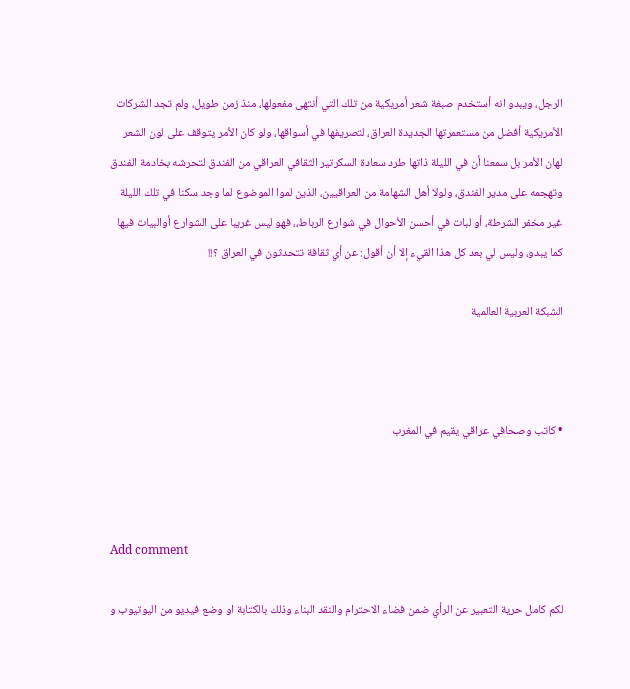الرجل، ويبدو انه أستخدم صبغة شعر أمريكية من تلك التي أنتهى مفعولها، منذ زمن طويل، ولم تجد الشركات الأمريكية أفضل من مستعمرتها الجديدة العراق، لتصريفها في أسواقها، ولو كان الأمر يتوقف على لون الشعر لهان الأمر بل سمعنا أن في الليلة ذاتها طرد سعادة السكرتير الثقافي العراقي من الفندق لتحرشه بخادمة الفندق وتهجمه على مدير الفندق، ولولا أهل الشهامة من العراقيين، الذين لموا الموضوع لما وجد سكنا في تلك الليلة غير مخفر الشرطة، أو لبات في أحسن الأحوال في شوارع الرباط،، فهو ليس غريبا على الشوارع أوالبيات فيها كما يبدو، وليس لي بعد كل هذا القيء إلا أن أقول: عن أي ثقافة تتحدثون في العراق ؟!!

الشبكة العربية العالمية



• كاتب وصحافي عراقي يقيم في المغرب



Add comment

لكم كامل حرية التعبير عن الرأي ضمن فضاء الاحترام والنقد البناء وذلك بالكتابة او وضع فيديو من اليوتيوب و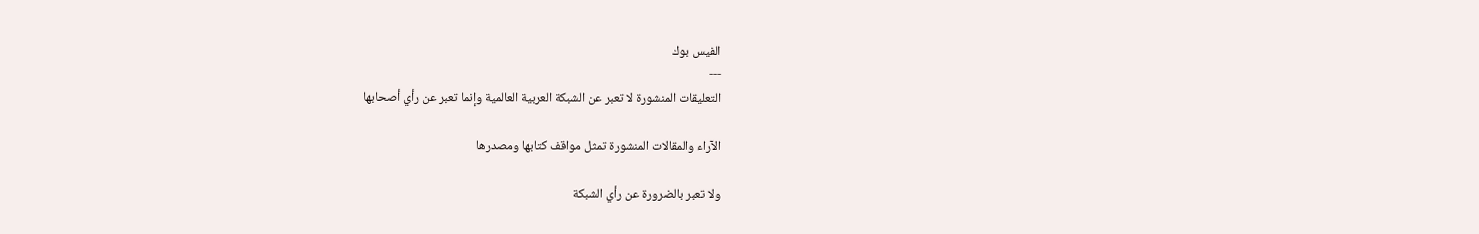الفيس بوك
---
التعليقات المنشورة لا تعبر عن الشبكة العربية العالمية وإنما تعبر عن رأي أصحابها

الآراء والمقالات المنشورة تمثل مواقف كتابها ومصدرها

ولا تعبر بالضرورة عن رأي الشبكة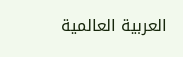العربية العالمية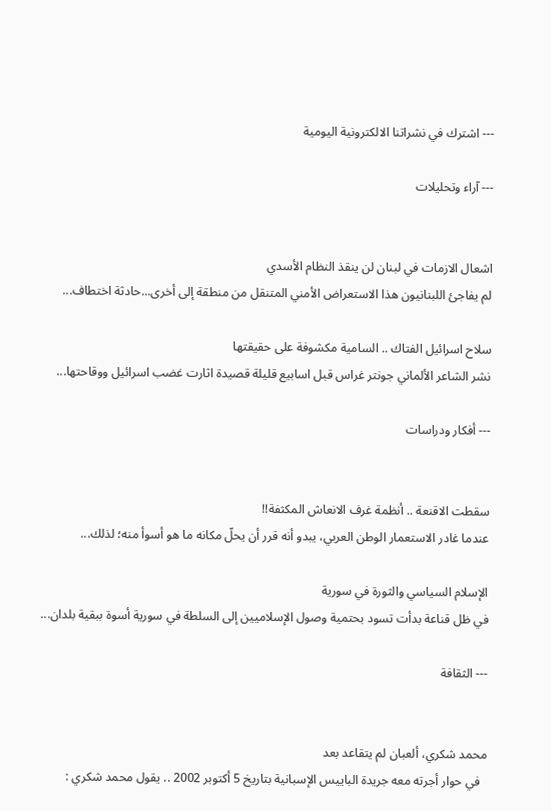--- اشترك في نشراتنا الالكترونية اليومية

--- آراء وتحليلات


اشعال الازمات في لبنان لن ينقذ النظام الأسدي
لم يفاجئ اللبنانيون هذا الاستعراض الأمني المتنقل من منطقة إلى أخرى...حادثة اختطاف...

سلاح اسرائيل الفتاك .. السامية مكشوفة على حقيقتها
نشر الشاعر الألماني جونتر غراس قبل اسابيع قليلة قصيدة اثارت غضب اسرائيل ووقاحتها...

--- أفكار ودراسات


سقطت الاقنعة .. أنظمة غرف الانعاش المكثفة!!
عندما غادر الاستعمار الوطن العربي، يبدو أنه قرر أن يحلّ مكانه ما هو أسوأ منه؛ لذلك...

الإسلام السياسي والثورة في سورية
في ظل قناعة بدأت تسود بحتمية وصول الإسلاميين إلى السلطة في سورية أسوة ببقية بلدان...

--- الثقافة


محمد شكري، ألعبان لم يتقاعد بعد
  في حوار أجرته معه جريدة الباييس الإسبانية بتاريخ 5 أكتوبر 2002 .. يقول محمد شكري :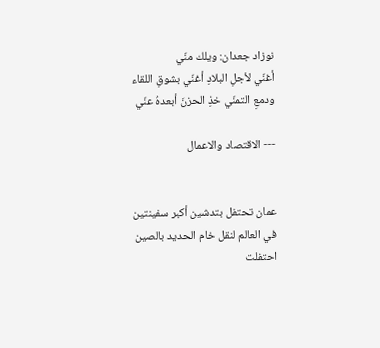نوزاد جعدان: ويلك منّي
أغنّي لأجلِ البلادِ أغنّي بشوقِ اللقاء ودمعِ التمنّي خذِ الحزنَ أبعدهُ عنّي

--- الاقتصاد والاعمال


عمان تحتفل بتدشين أكبر سفينتين في العالم لنقل خام الحديد بالصين
احتفلت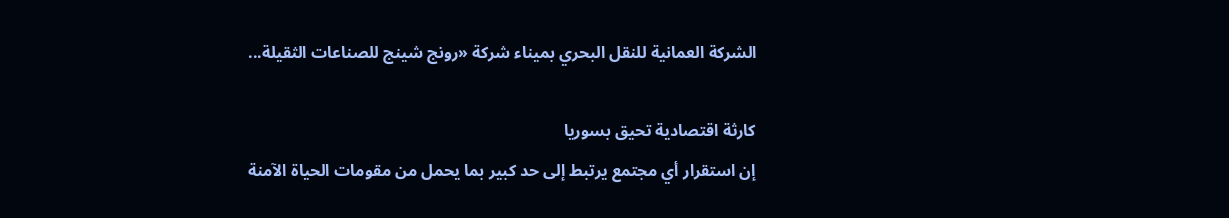الشركة العمانية للنقل البحري بميناء شركة «رونج شينج للصناعات الثقيلة...

كارثة اقتصادية تحيق بسوريا
إن استقرار أي مجتمع يرتبط إلى حد كبير بما يحمل من مقومات الحياة الآمنة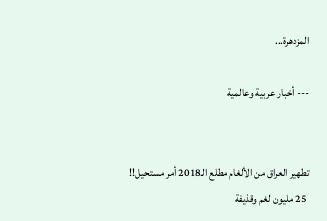المزدهرة...

--- أخبار عربية وعالمية


تطهير العراق من الألغام مطلع الـ2018 أمر مستحيل!!
 25 مليون لغم وقذيفة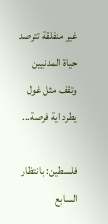غير منفلقة تترصد حياة المدنيين وتقف مثل غول يطرد اية فرصة...

فلسطين: بانتظار السابع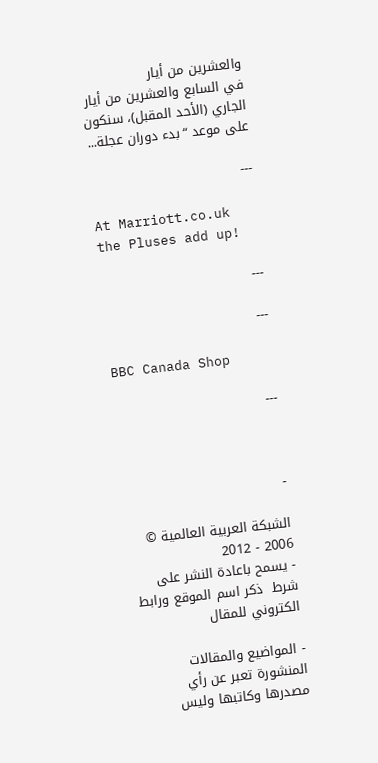والعشرين من أيار
في السابع والعشرين من أيار الجاري (الأحد المقبل)، سنكون على موعد “بدء دوران عجلة...

---

At Marriott.co.uk the Pluses add up!

---

---

BBC Canada Shop

---



-

الشبكة العربية العالمية © 2006 - 2012
- يسمح باعادة النشر على شرط  ذكر اسم الموقع ورابط الكتروني للمقال

- المواضيع والمقالات المنشورة تعبر عن رأي مصدرها وكاتبها وليس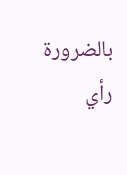بالضرورة رأي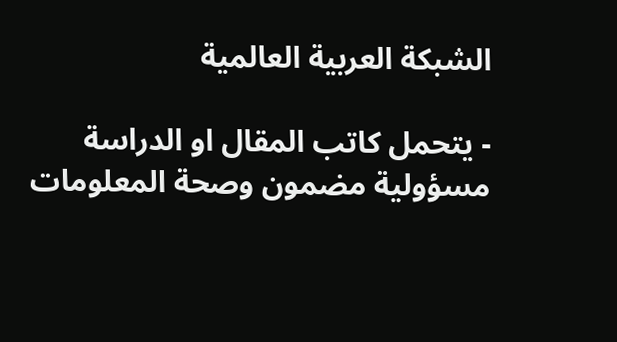الشبكة العربية العالمية

- يتحمل كاتب المقال او الدراسة مسؤولية مضمون وصحة المعلومات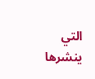التي ينشرها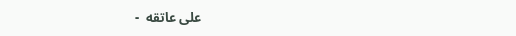على عاتقه  -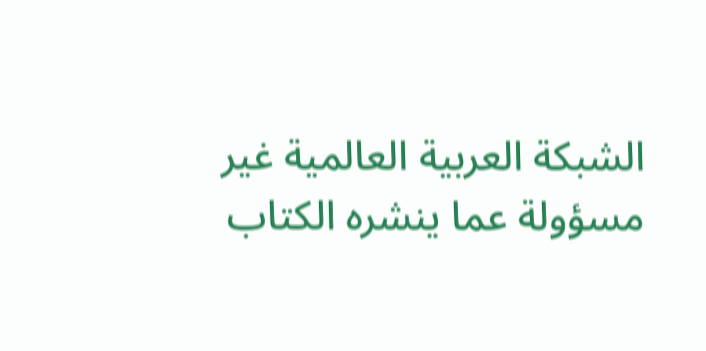الشبكة العربية العالمية غير مسؤولة عما ينشره الكتاب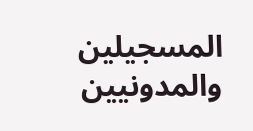المسجيلين والمدونيين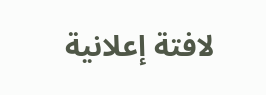لافتة إعلانية